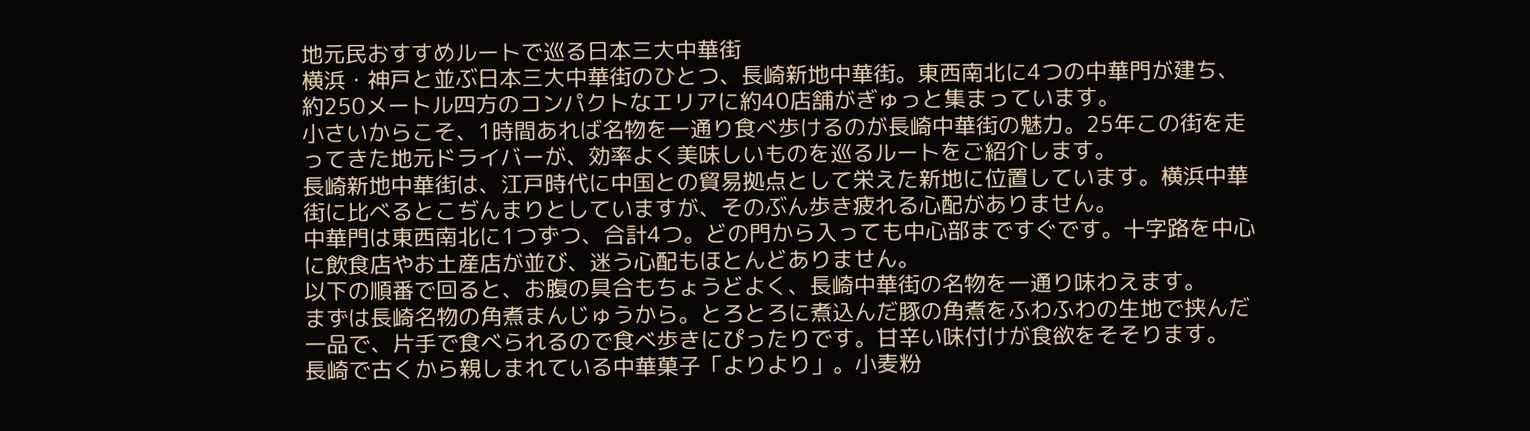地元民おすすめルートで巡る日本三大中華街
横浜・神戸と並ぶ日本三大中華街のひとつ、長崎新地中華街。東西南北に4つの中華門が建ち、約250メートル四方のコンパクトなエリアに約40店舗がぎゅっと集まっています。
小さいからこそ、1時間あれば名物を一通り食べ歩けるのが長崎中華街の魅力。25年この街を走ってきた地元ドライバーが、効率よく美味しいものを巡るルートをご紹介します。
長崎新地中華街は、江戸時代に中国との貿易拠点として栄えた新地に位置しています。横浜中華街に比べるとこぢんまりとしていますが、そのぶん歩き疲れる心配がありません。
中華門は東西南北に1つずつ、合計4つ。どの門から入っても中心部まですぐです。十字路を中心に飲食店やお土産店が並び、迷う心配もほとんどありません。
以下の順番で回ると、お腹の具合もちょうどよく、長崎中華街の名物を一通り味わえます。
まずは長崎名物の角煮まんじゅうから。とろとろに煮込んだ豚の角煮をふわふわの生地で挟んだ一品で、片手で食べられるので食べ歩きにぴったりです。甘辛い味付けが食欲をそそります。
長崎で古くから親しまれている中華菓子「よりより」。小麦粉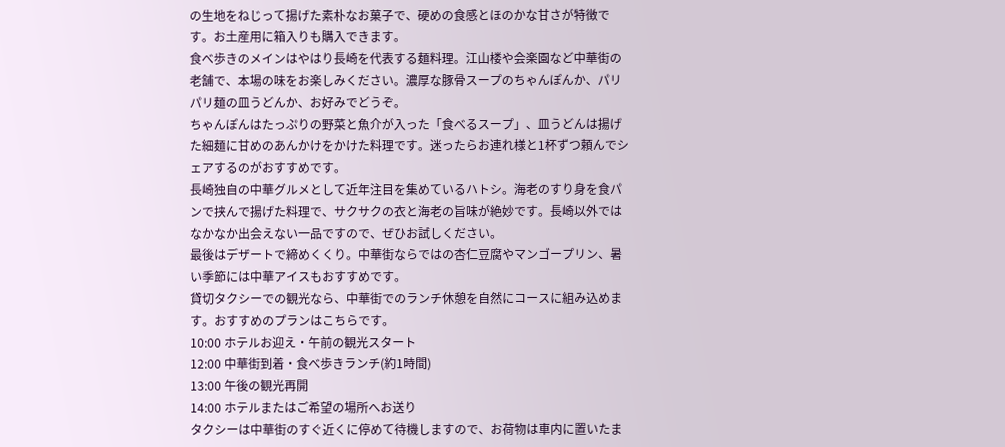の生地をねじって揚げた素朴なお菓子で、硬めの食感とほのかな甘さが特徴です。お土産用に箱入りも購入できます。
食べ歩きのメインはやはり長崎を代表する麺料理。江山楼や会楽園など中華街の老舗で、本場の味をお楽しみください。濃厚な豚骨スープのちゃんぽんか、パリパリ麺の皿うどんか、お好みでどうぞ。
ちゃんぽんはたっぷりの野菜と魚介が入った「食べるスープ」、皿うどんは揚げた細麺に甘めのあんかけをかけた料理です。迷ったらお連れ様と1杯ずつ頼んでシェアするのがおすすめです。
長崎独自の中華グルメとして近年注目を集めているハトシ。海老のすり身を食パンで挟んで揚げた料理で、サクサクの衣と海老の旨味が絶妙です。長崎以外ではなかなか出会えない一品ですので、ぜひお試しください。
最後はデザートで締めくくり。中華街ならではの杏仁豆腐やマンゴープリン、暑い季節には中華アイスもおすすめです。
貸切タクシーでの観光なら、中華街でのランチ休憩を自然にコースに組み込めます。おすすめのプランはこちらです。
10:00 ホテルお迎え・午前の観光スタート
12:00 中華街到着・食べ歩きランチ(約1時間)
13:00 午後の観光再開
14:00 ホテルまたはご希望の場所へお送り
タクシーは中華街のすぐ近くに停めて待機しますので、お荷物は車内に置いたま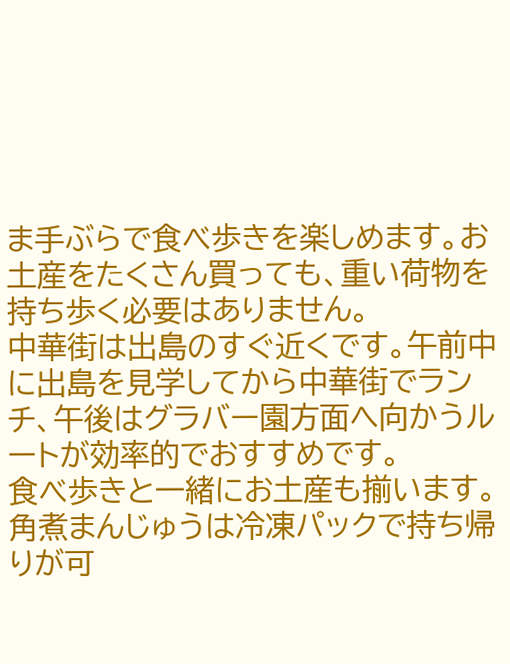ま手ぶらで食べ歩きを楽しめます。お土産をたくさん買っても、重い荷物を持ち歩く必要はありません。
中華街は出島のすぐ近くです。午前中に出島を見学してから中華街でランチ、午後はグラバー園方面へ向かうルートが効率的でおすすめです。
食べ歩きと一緒にお土産も揃います。角煮まんじゅうは冷凍パックで持ち帰りが可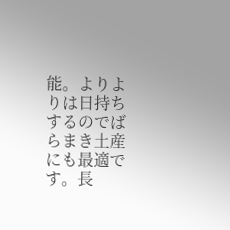能。よりよりは日持ちするのでばらまき土産にも最適です。長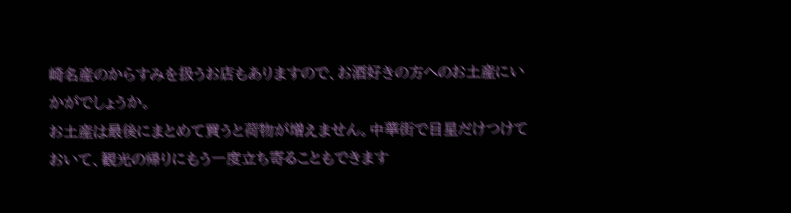崎名産のからすみを扱うお店もありますので、お酒好きの方へのお土産にいかがでしょうか。
お土産は最後にまとめて買うと荷物が増えません。中華街で目星だけつけておいて、観光の帰りにもう一度立ち寄ることもできます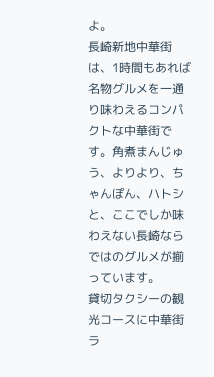よ。
長崎新地中華街は、1時間もあれば名物グルメを一通り味わえるコンパクトな中華街です。角煮まんじゅう、よりより、ちゃんぽん、ハトシと、ここでしか味わえない長崎ならではのグルメが揃っています。
貸切タクシーの観光コースに中華街ラ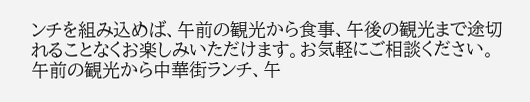ンチを組み込めば、午前の観光から食事、午後の観光まで途切れることなくお楽しみいただけます。お気軽にご相談ください。
午前の観光から中華街ランチ、午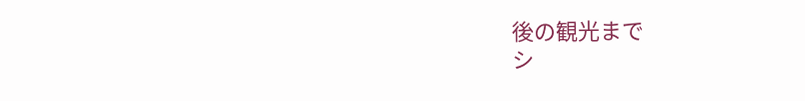後の観光まで
シ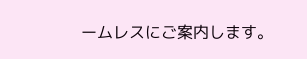ームレスにご案内します。